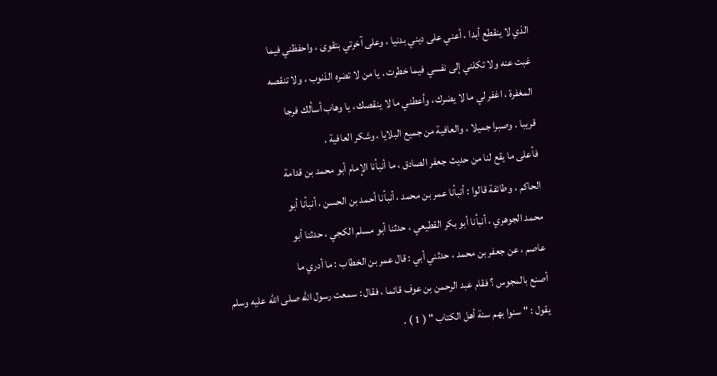الذي لا ينقطع أبدا ، أعني على ديني بدنيا ، وعلى آخرتي بتقوى ، واحفظني فيما
غبت عنه ولا تكلني إلى نفسي فيما خطرت . يا من لا تضره الذنوب ، ولا تنقصه
المغفرة ، اغفر لي ما لا يضرك ، وأعطني ما لا ينقصك ، يا وهاب أسألك فرجا
قريبا . وصبرا جميلا ، والعافية من جميع البلايا ، وشكر العافية .
فأعلى ما يقع لنا من حديث جعفر الصادق ، ما أنبأنا الإمام أبو محمد بن قدامة
الحاكم ، وطائفة قالوا : أنبأنا عمر بن محمد ، أنبأنا أحمد بن الحسن ، أنبأنا أبو
محمد الجوهري ، أنبأنا أبو بكر القطيعي ، حدثنا أبو مسلم الكجي ، حدثنا أبو
عاصم ، عن جعفر بن محمد ، حدثني أبي : قال عمر بن الخطاب : ما أدري ما
أصنع بالمجوس ؟ فقام عبد الرحمن بن عوف قائما ، فقال : سمعت رسول الله صلى الله عليه وسلم
يقول : " سنوا بهم سنة أهل الكتاب " ( 1 ) .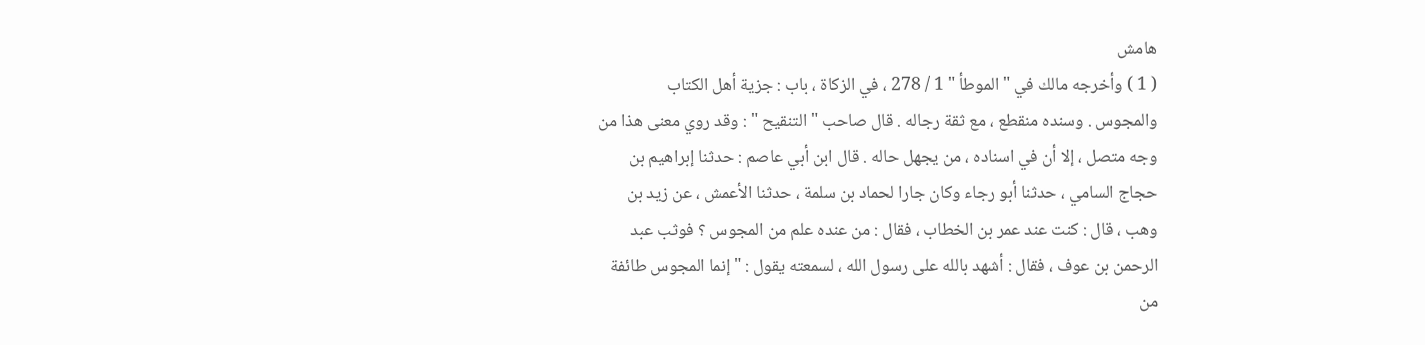هامش
( 1 ) وأخرجه مالك في " الموطأ " 1 / 278 ، في الزكاة ، باب : جزية أهل الكتاب
والمجوس . وسنده منقطع ، مع ثقة رجاله . قال صاحب " التنقيح " : وقد روي معنى هذا من
وجه متصل ، إلا أن في اسناده ، من يجهل حاله . قال ابن أبي عاصم : حدثنا إبراهيم بن
حجاج السامي ، حدثنا أبو رجاء وكان جارا لحماد بن سلمة ، حدثنا الأعمش ، عن زيد بن
وهب ، قال : كنت عند عمر بن الخطاب ، فقال : من عنده علم من المجوس ؟ فوثب عبد
الرحمن بن عوف ، فقال : أشهد بالله على رسول الله ، لسمعته يقول : " إنما المجوس طائفة
من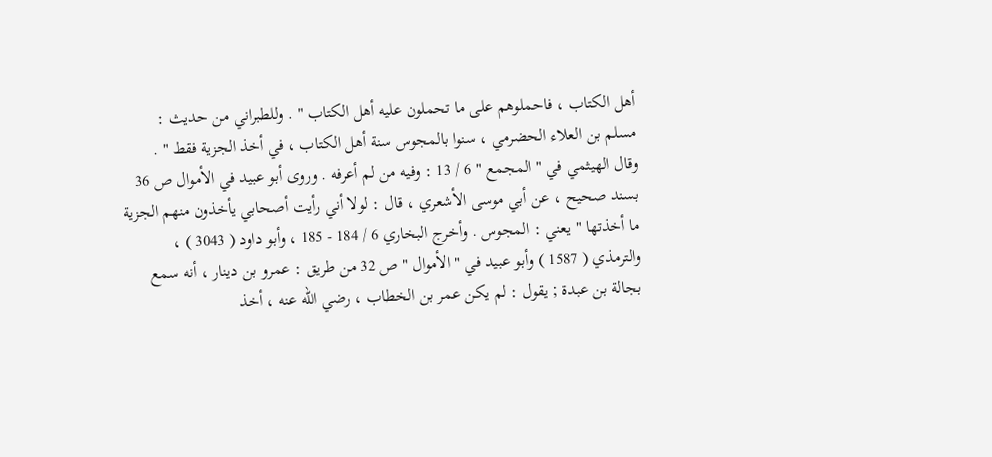أهل الكتاب ، فاحملوهم على ما تحملون عليه أهل الكتاب " . وللطبراني من حديث :
مسلم بن العلاء الحضرمي ، سنوا بالمجوس سنة أهل الكتاب ، في أخذ الجزية فقط " .
وقال الهيثمي في " المجمع " 6 / 13 : وفيه من لم أعرفه . وروى أبو عبيد في الأموال ص 36
بسند صحيح ، عن أبي موسى الأشعري ، قال : لولا أني رأيت أصحابي يأخذون منهم الجزية
ما أخذتها " يعني : المجوس . وأخرج البخاري 6 / 184 - 185 ، وأبو داود ( 3043 ) ،
والترمذي ( 1587 ) وأبو عبيد في " الأموال " ص 32 من طريق : عمرو بن دينار ، أنه سمع
بجالة بن عبدة ; يقول : لم يكن عمر بن الخطاب ، رضي الله عنه ، أخذ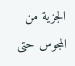الجزية من
المجوس حتى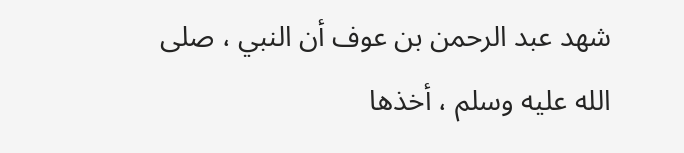شهد عبد الرحمن بن عوف أن النبي ، صلى الله عليه وسلم ، أخذها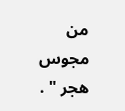من مجوس هجر " .